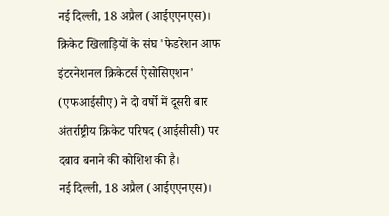नई दिल्ली, 18 अप्रैल (आईएएनएस)। क्रिकेट खिलाड़ियों के संघ 'फेडरेशन आफ इंटरनेशनल क्रिकेटर्स ऐसोसिएशन' (एफआईसीए) ने दो वर्षो में दूसरी बार अंतर्राष्ट्रीय क्रिकेट परिषद (आईसीसी) पर दबाव बनाने की कोशिश की है।
नई दिल्ली, 18 अप्रैल (आईएएनएस)।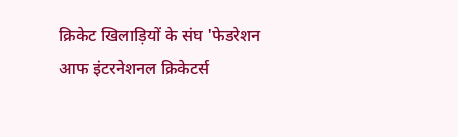क्रिकेट खिलाड़ियों के संघ 'फेडरेशन आफ इंटरनेशनल क्रिकेटर्स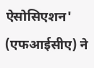ऐसोसिएशन' (एफआईसीए) ने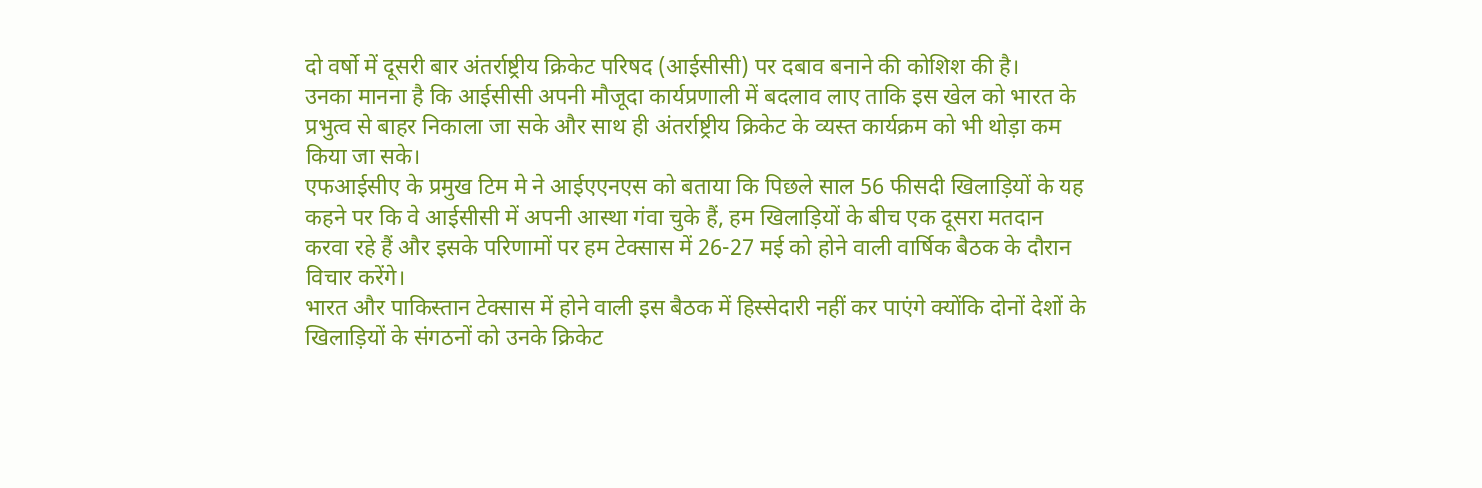दो वर्षो में दूसरी बार अंतर्राष्ट्रीय क्रिकेट परिषद (आईसीसी) पर दबाव बनाने की कोशिश की है।
उनका मानना है कि आईसीसी अपनी मौजूदा कार्यप्रणाली में बदलाव लाए ताकि इस खेल को भारत के प्रभुत्व से बाहर निकाला जा सके और साथ ही अंतर्राष्ट्रीय क्रिकेट के व्यस्त कार्यक्रम को भी थोड़ा कम किया जा सके।
एफआईसीए के प्रमुख टिम मे ने आईएएनएस को बताया कि पिछले साल 56 फीसदी खिलाड़ियों के यह कहने पर कि वे आईसीसी में अपनी आस्था गंवा चुके हैं, हम खिलाड़ियों के बीच एक दूसरा मतदान करवा रहे हैं और इसके परिणामों पर हम टेक्सास में 26-27 मई को होने वाली वार्षिक बैठक के दौरान विचार करेंगे।
भारत और पाकिस्तान टेक्सास में होने वाली इस बैठक में हिस्सेदारी नहीं कर पाएंगे क्योंकि दोनों देशों के खिलाड़ियों के संगठनों को उनके क्रिकेट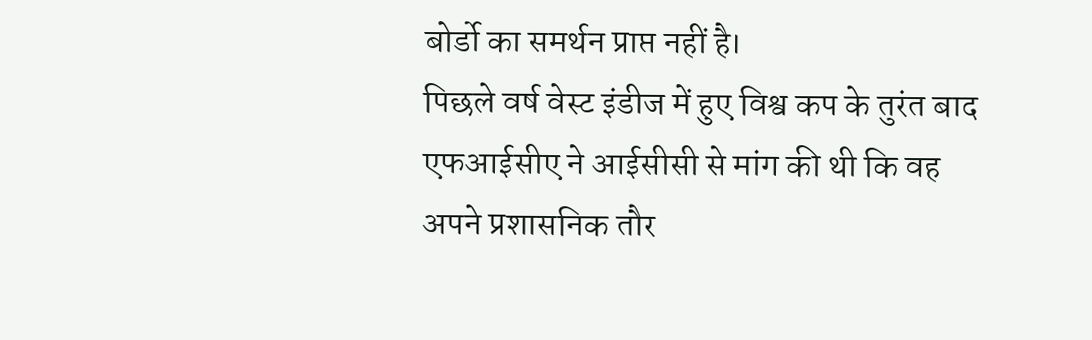बोर्डो का समर्थन प्राप्त नहीं है।
पिछले वर्ष वेस्ट इंडीज में हुए विश्व कप के तुरंत बाद एफआईसीए ने आईसीसी से मांग की थी कि वह अपने प्रशासनिक तौर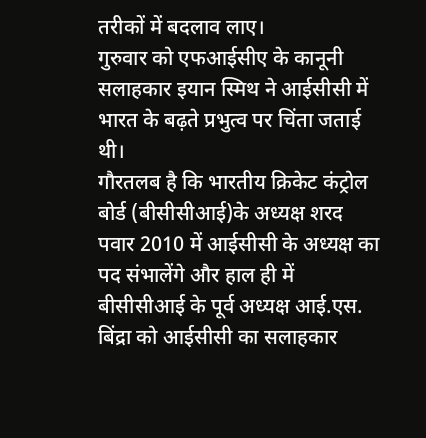तरीकों में बदलाव लाए।
गुरुवार को एफआईसीए के कानूनी सलाहकार इयान स्मिथ ने आईसीसी में भारत के बढ़ते प्रभुत्व पर चिंता जताई थी।
गौरतलब है कि भारतीय क्रिकेट कंट्रोल बोर्ड (बीसीसीआई)के अध्यक्ष शरद पवार 2010 में आईसीसी के अध्यक्ष का पद संभालेंगे और हाल ही में बीसीसीआई के पूर्व अध्यक्ष आई.एस. बिंद्रा को आईसीसी का सलाहकार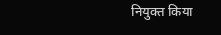नियुक्त किया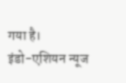गया है।
इंडो-एशियन न्यूज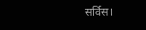सर्विस।